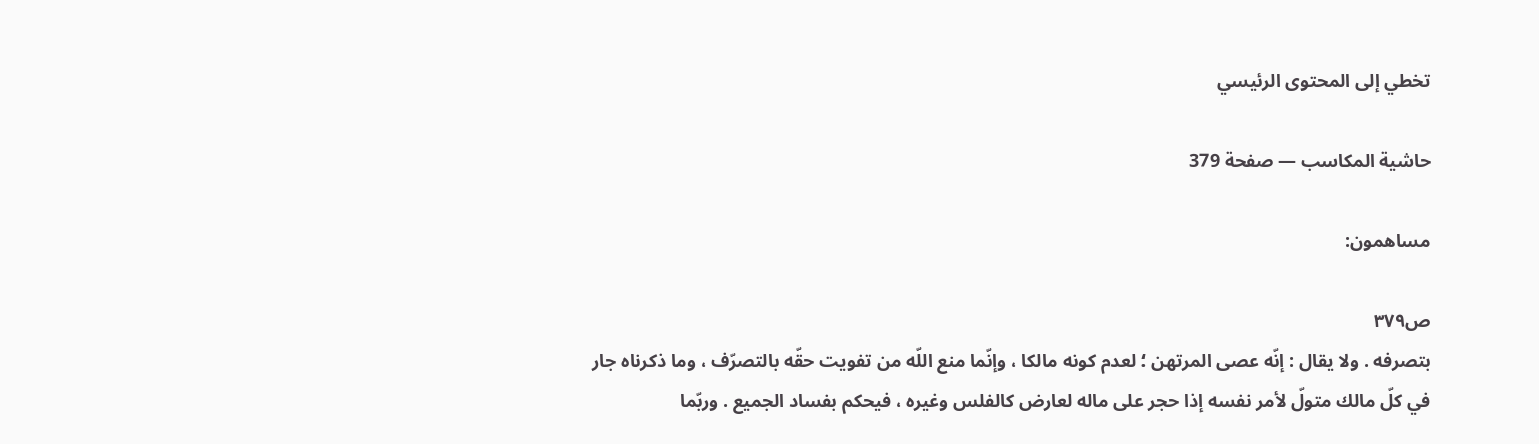تخطي إلى المحتوى الرئيسي

حاشية المكاسب — صفحة 379

مساهمون:

ص٣٧٩
بتصرفه . ولا يقال : إنّه عصى المرتهن ؛ لعدم كونه مالكا ، وإنّما منع اللّه من تفويت حقّه بالتصرّف ، وما ذكرناه جار في كلّ مالك متولّ لأمر نفسه إذا حجر على ماله لعارض كالفلس وغيره ، فيحكم بفساد الجميع . وربّما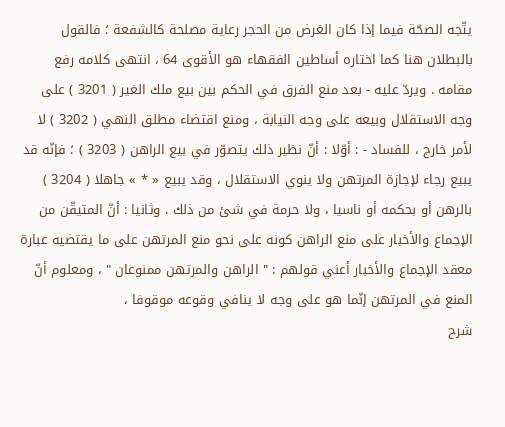يتّجه الصحّة فيما إذا كان الغرض من الحجر رعاية مصلحة كالشفعة ؛ فالقول بالبطلان هنا كما اختاره أساطين الفقهاء هو الأقوى 64 ، انتهى كلامه رفع مقامه . ويردّ عليه - بعد منع الفرق في الحكم بين بيع ملك الغير ( 3201 ) على وجه الاستقلال وبيعه على وجه النيابة ، ومنع اقتضاء مطلق النهي ( 3202 ) لا لأمر خارج ، للفساد - : أوّلا : أنّ نظير ذلك يتصوّر في بيع الراهن ( 3203 ) ؛ فإنّه قد يبيع رجاء لإجازة المرتهن ولا ينوي الاستقلال ، وقد يبيع « * » جاهلا ( 3204 ) بالرهن أو بحكمه أو ناسيا ، ولا حرمة في شئ من ذلك . وثانيا : أنّ المتيقّن من الإجماع والأخبار على منع الراهن كونه على نحو منع المرتهن على ما يقتضيه عبارة معقد الإجماع والأخبار أعني قولهم : " الراهن والمرتهن ممنوعان " ، ومعلوم أنّ المنع في المرتهن إنّما هو على وجه لا ينافي وقوعه موقوفا ،
شرح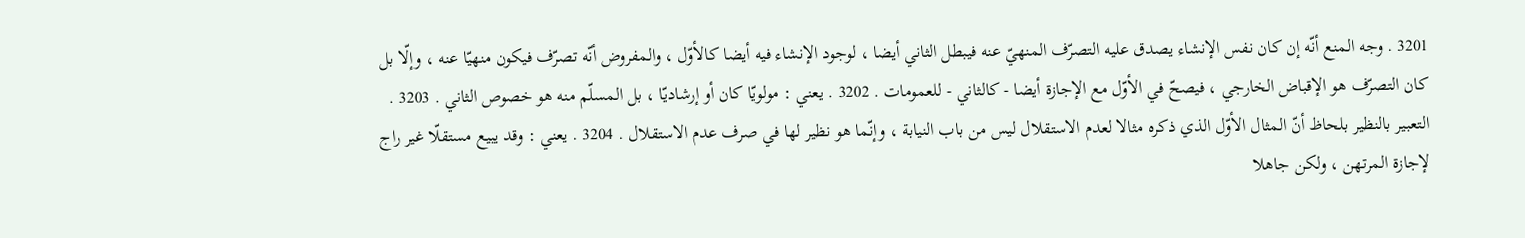3201 . وجه المنع أنّه إن كان نفس الإنشاء يصدق عليه التصرّف المنهيّ عنه فيبطل الثاني أيضا ، لوجود الإنشاء فيه أيضا كالأوّل ، والمفروض أنّه تصرّف فيكون منهيّا عنه ، وإلّا بل كان التصرّف هو الإقباض الخارجي ، فيصحّ في الأوّل مع الإجازة أيضا - كالثاني - للعمومات . 3202 . يعني : مولويّا كان أو إرشاديّا ، بل المسلّم منه هو خصوص الثاني . 3203 . التعبير بالنظير بلحاظ أنّ المثال الأوّل الذي ذكره مثالا لعدم الاستقلال ليس من باب النيابة ، وإنّما هو نظير لها في صرف عدم الاستقلال . 3204 . يعني : وقد يبيع مستقلّا غير راج لإجازة المرتهن ، ولكن جاهلا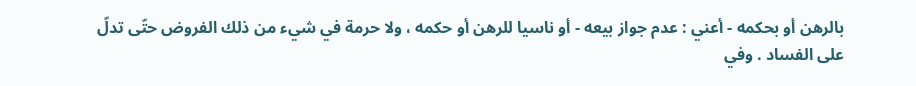بالرهن أو بحكمه - أعني : عدم جواز بيعه - أو ناسيا للرهن أو حكمه ، ولا حرمة في شيء من ذلك الفروض حتّى تدلّ على الفساد . وفي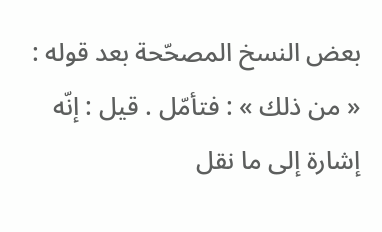بعض النسخ المصحّحة بعد قوله : « من ذلك » : فتأمّل . قيل : إنّه إشارة إلى ما نقل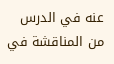عنه في الدرس من المناقشة في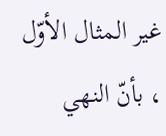غير المثال الأوّل ، بأنّ النهي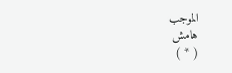الموجب
هامش
( * )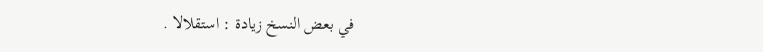في بعض النسخ زيادة : استقلالا .